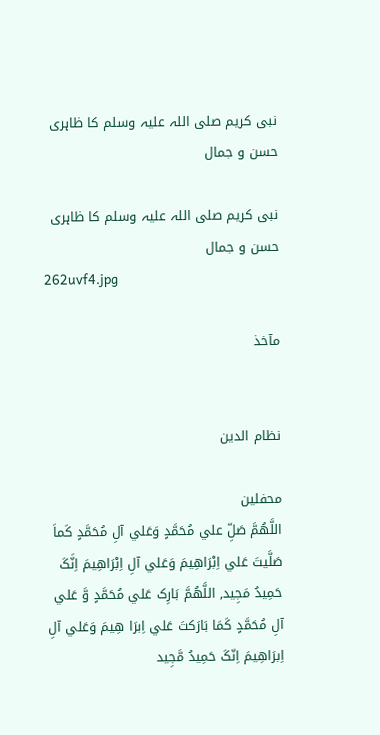نبی کریم صلی اللہ علیہ وسلم کا ظاہری حسن و جمال

نبی کریم صلی اللہ علیہ وسلم کا ظاہری حسن و جمال
262uvf4.jpg

مآخذ


نظام الدین

محفلین
اللَّهُمَّ صَلِّ علي مُحَمَّدٍ وَعَلي آلِ مُحَمَّدٍ کَماَ صَلَّيتَ عَلي اِبْرَاھِيمَ وَعَلي آلِ اِبْرَاھِيمَ اِنَّکَ حَمِيدُ مَجِيد, اللَّهُمَّ بَارِک عَلي مُحَمَّدٍ وَّ عَلي آلِ مُحَمَّدٍ کَمَا بَارَکتَ عَلي اِبرَا ھِيمَ وَعَلي آلِ اِبرَاھِيمَ اِنّکَ حَمِيدُ مَّجِيد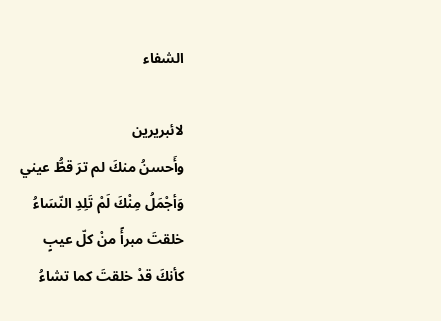الشفاء

لائبریرین
وأَحسنُ منكَ لم ترَ قطُّ عيني
وَأجْمَلُ مِنْكَ لَمْ تَلِدِ النّسَاءُ
خلقتَ مبرأً منْ كلّ عيبٍ
كأنكَ قدْ خلقتَ كما تشاءُ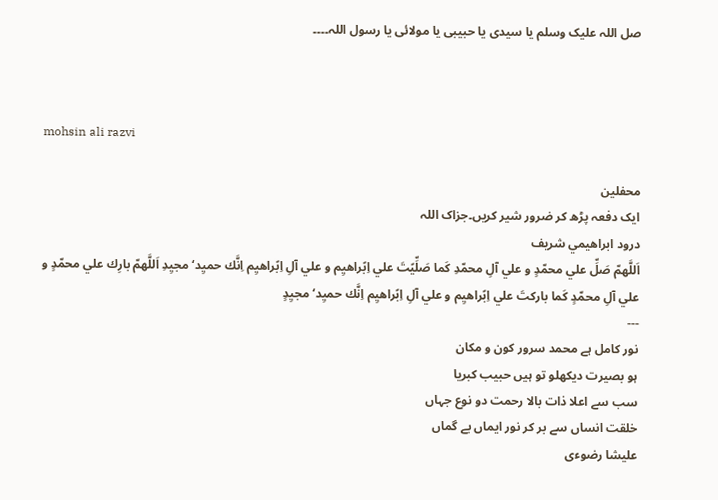صل اللہ علیک وسلم یا سیدی یا حبیبی یا مولائی یا رسول اللہ۔۔۔۔



mohsin ali razvi

محفلین
ایک دفعہ پڑھ کر ضرور شیر کریں۔جزاک اللہ
درود ابراهيمي شريف
اَللَّهمّ صَلِّ علي محمّدٍ و علي آلِ محمّدِ كَما صَلِّيًتَ علي اِبًراهيِم و علي آلِ اِبًراهيِم اِنَّك حميِد‘ مجيِدِ اَللَّهمّ بارِك علي محمّدٍ و علي آلِ محمّدٍ كَما باركتَ علي اِبًراهيِم و علي آلِ اِبًراهيِم اِنَّك حميِد‘ مجيِدٍ
---
نور کامل ہے محمد سرور کون و مکان
ہو بصیرت دیکھلو تو ہیں حبیب کبریا
سب سے اعلا ذات بالا رحمت دو نوع جہاں
خلقت انساں سے بر کر نور ایماں بے گماں
علیشا رضوءی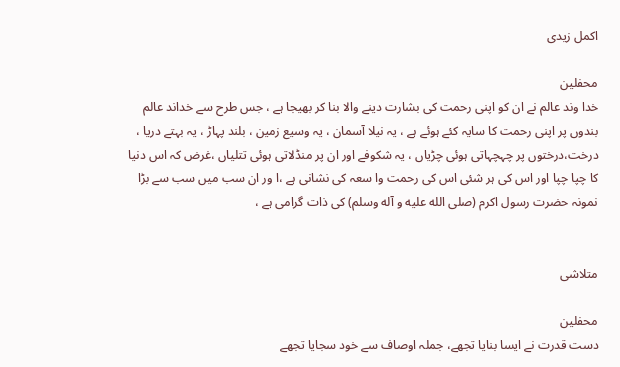اکمل زیدی

محفلین
خدا وند عالم نے ان کو اپنی رحمت کی بشارت دینے والا بنا کر بھیجا ہے ، جس طرح سے خداند عالم بندوں پر اپنی رحمت کا سایہ کئے ہوئے ہے ، یہ نیلا آسمان ، یہ وسیع زمین ، بلند پہاڑ ، یہ بہتے دریا ، درخت،درختوں پر چہچہاتی ہوئی چڑیاں ، یہ شکوفے اور ان پر منڈلاتی ہوئی تتلیاں ،غرض کہ اس دنیا کا چپا چپا اور اس کی ہر شئی اس کی رحمت وا سعہ کی نشانی ہے ،ا ور ان سب میں سب سے بڑا نمونہ حضرت رسول اکرم (صلی الله علیه و آله وسلم) کی ذات گرامی ہے ،


متلاشی

محفلین
دست قدرت نے ایسا بنایا تجھے، جملہ اوصاف سے خود سجایا تجھے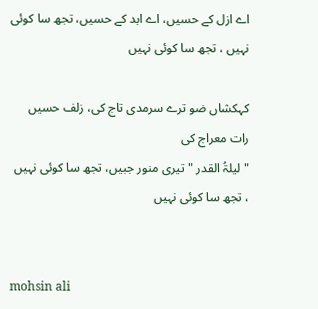اے ازل کے حسیں، اے ابد کے حسیں، تجھ سا کوئی نہیں ، تجھ سا کوئی نہیں

کہکشاں ضو ترے سرمدی تاج کی، زلف حسیں رات معراج کی
"لیلۃُ القدر "تیری منور جبیں، تجھ سا کوئی نہیں ، تجھ سا کوئی نہیں


mohsin ali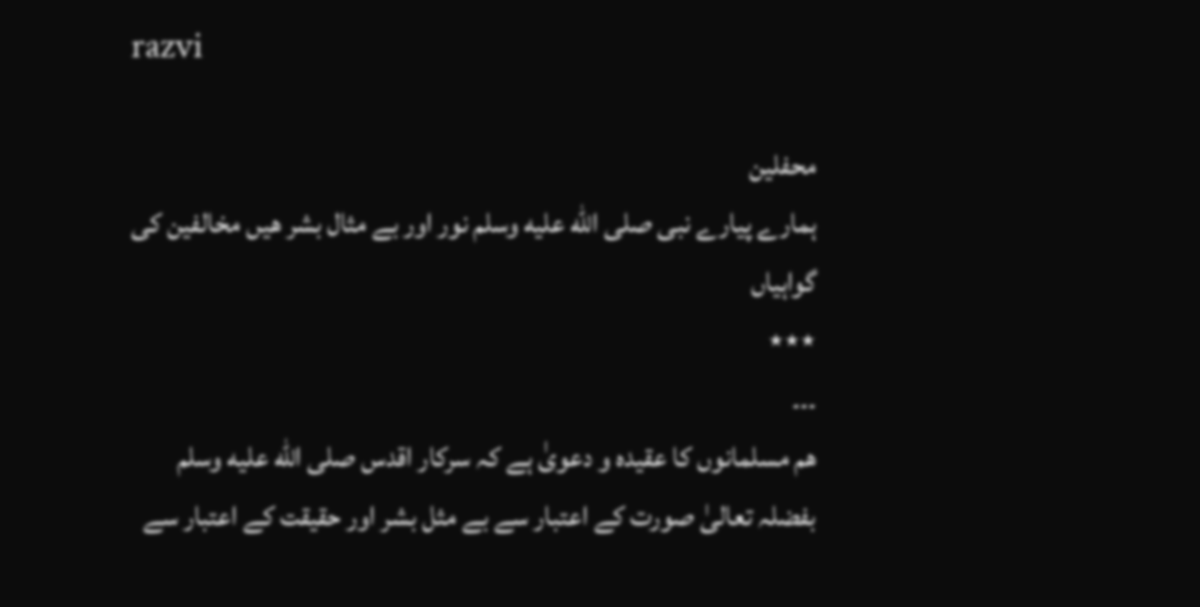razvi

محفلین
ہمارے پیارے نبی صلى الله عليه وسلم نور اور بے مثال بشر ھیں مخالفین کی گواہیاں
٭٭٭
۔۔۔
ھم مسلمانوں کا عقیدہ و دعویٰ ہے کہ سرکار اقدس صلى الله عليه وسلم بفضلہ تعالیٰ صورت کے اعتبار سے بے مثل بشر اور حقیقت کے اعتبار سے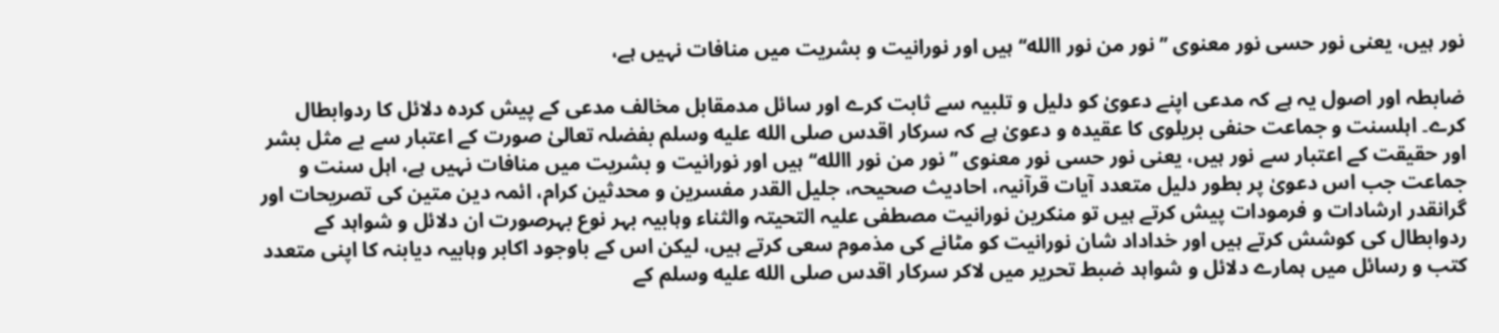نور ہیں، یعنی نور حسی نور معنوی ’’نور من نور االله‘‘ ہیں اور نورانیت و بشریت میں منافات نہیں ہے،

ضابطہ اور اصول یہ ہے کہ مدعی اپنے دعویٰ کو دلیل و تلبیہ سے ثابت کرے اور سائل مدمقابل مخالف مدعی کے پیش کردہ دلائل کا ردوابطال کرے۔ اہلسنت و جماعت حنفی بریلوی کا عقیدہ و دعویٰ ہے کہ سرکار اقدس صلى الله عليه وسلم بفضلہ تعالیٰ صورت کے اعتبار سے بے مثل بشر اور حقیقت کے اعتبار سے نور ہیں، یعنی نور حسی نور معنوی ’’نور من نور االله‘‘ ہیں اور نورانیت و بشریت میں منافات نہیں ہے، اہل سنت و جماعت جب اس دعویٰ پر بطور دلیل متعدد آیات قرآنیہ، احادیث صحیحہ، جلیل القدر مفسرین و محدثین کرام، ائمہ دین متین کی تصریحات اور گرانقدر ارشادات و فرمودات پیش کرتے ہیں تو منکرین نورانیت مصطفی علیہ التحیتہ والثناء وہابیہ بہر نوع بہرصورت ان دلائل و شواہد کے ردوابطال کی کوشش کرتے ہیں اور خداداد شان نورانیت کو مٹانے کی مذموم سعی کرتے ہیں، لیکن اس کے باوجود اکابر وہابیہ دیابنہ کا اپنی متعدد کتب و رسائل میں ہمارے دلائل و شواہد ضبط تحریر میں لاکر سرکار اقدس صلى الله عليه وسلم کے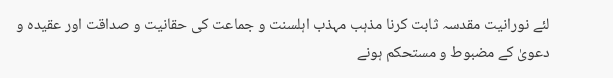لئے نورانیت مقدسہ ثابت کرنا مذہب مہذب اہلسنت و جماعت کی حقانیت و صداقت اور عقیدہ و دعویٰ کے مضبوط و مستحکم ہونے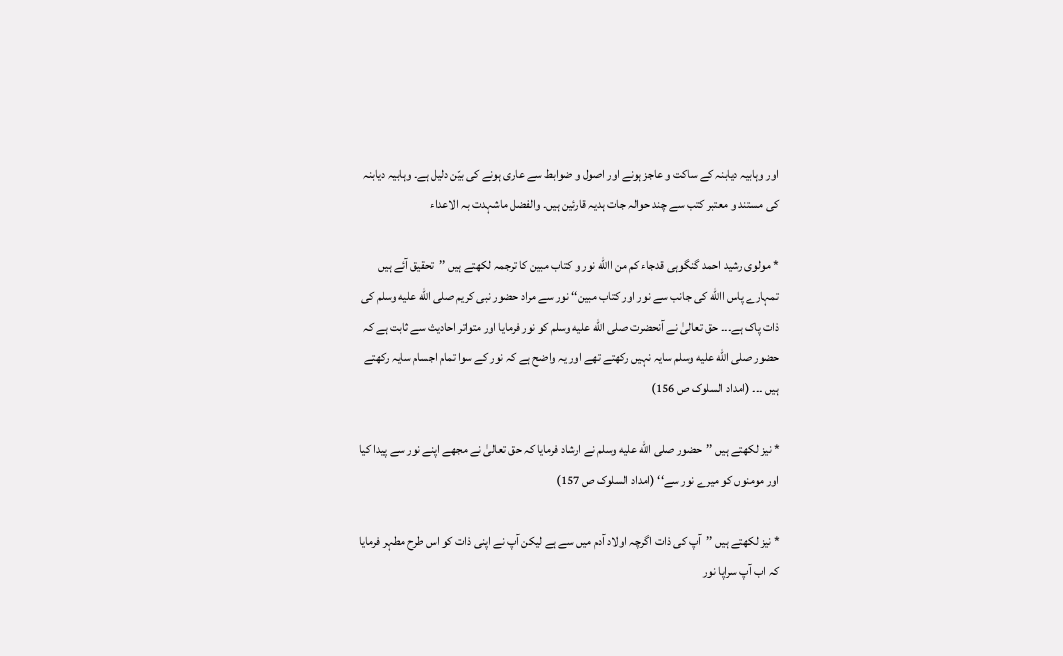اور وہابیہ دیابنہ کے ساکت و عاجز ہونے اور اصول و ضوابط سے عاری ہونے کی بیّن دلیل ہے۔ وہابیہ دیابنہ کی مستند و معتبر کتب سے چند حوالہ جات ہدیہ قارئین ہیں۔ والفضل ماشہدت بہ الاعداء

* مولوی رشید احمد گنگوہی قدجاء کم من االله نور و کتاب مبین کا ترجمہ لکھتے ہیں ’’تحقیق آئے ہیں تمہارے پاس االله کی جانب سے نور اور کتاب مبین‘‘ نور سے مراد حضور نبی کریم صلى الله عليه وسلم کی ذات پاک ہے۔۔۔ حق تعالیٰ نے آنحضرت صلى الله عليه وسلم کو نور فرمایا اور متواتر احادیث سے ثابت ہے کہ حضور صلى الله عليه وسلم سایہ نہیں رکھتے تھے اور یہ واضح ہے کہ نور کے سوا تمام اجسام سایہ رکھتے ہیں ۔۔۔ (امداد السلوک ص 156)

* نیز لکھتے ہیں ’’حضور صلى الله عليه وسلم نے ارشاد فرمایا کہ حق تعالیٰ نے مجھے اپنے نور سے پیدا کیا اور مومنوں کو میرے نور سے‘‘ (امداد السلوک ص 157)

* نیز لکھتے ہیں ’’آپ کی ذات اگرچہ اولاد آدم میں سے ہے لیکن آپ نے اپنی ذات کو اس طرح مطہر فرمایا کہ اب آپ سراپا نور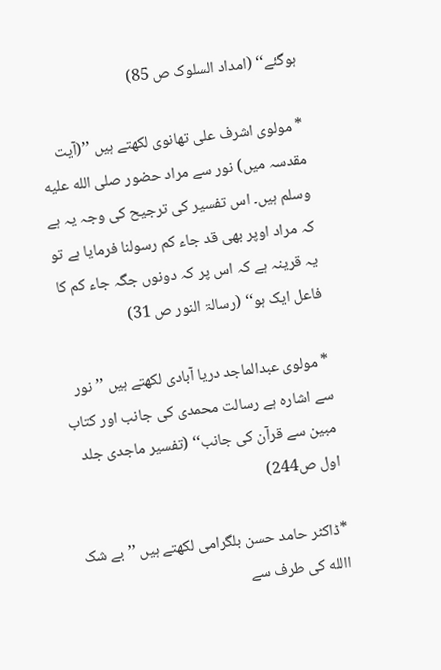ہوگئے‘‘ (امداد السلوک ص 85)

* مولوی اشرف علی تھانوی لکھتے ہیں ’’(آیت مقدسہ میں) نور سے مراد حضور صلى الله عليه وسلم ہیں۔ اس تفسیر کی ترجیح کی وجہ یہ ہے کہ مراد اوپر بھی قد جاء کم رسولنا فرمایا ہے تو یہ قرینہ ہے کہ اس پر کہ دونوں جگہ جاء کم کا فاعل ایک ہو‘‘ (رسالۃ النور ص 31)

* مولوی عبدالماجد دریا آبادی لکھتے ہیں ’’نور سے اشارہ ہے رسالت محمدی کی جانب اور کتاب مبین سے قرآن کی جانب‘‘ (تفسیر ماجدی جلد اول ص244)

*ڈاکٹر حامد حسن بلگرامی لکھتے ہیں ’’بے شک االله کی طرف سے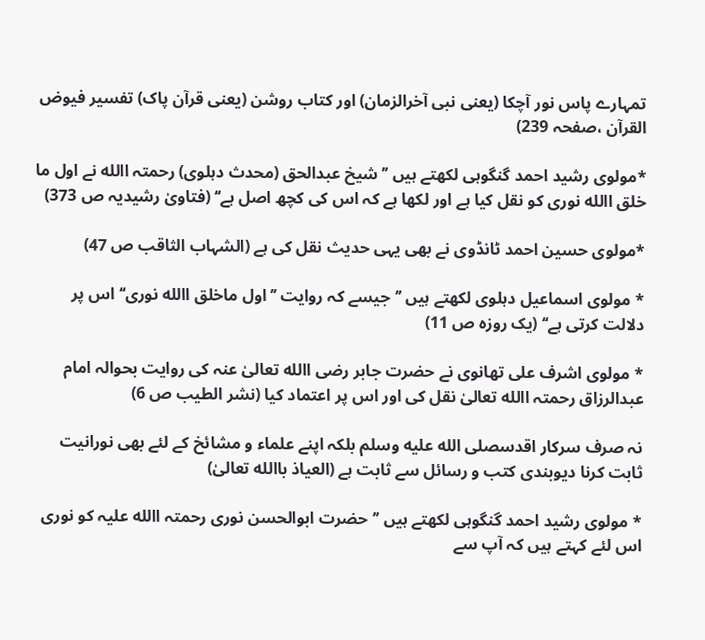تمہارے پاس نور آچکا (یعنی نبی آخرالزمان) اور کتاب روشن (یعنی قرآن پاک) تفسیر فیوض القرآن ،صفحہ 239)

*مولوی رشید احمد گنگوہی لکھتے ہیں ’’شیخ عبدالحق (محدث دہلوی) رحمتہ االله نے اول ما خلق االله نوری کو نقل کیا ہے اور لکھا ہے کہ اس کی کچھ اصل ہے‘‘ (فتاویٰ رشیدیہ ص 373)

*مولوی حسین احمد ٹانڈوی نے بھی یہی حدیث نقل کی ہے (الشہاب الثاقب ص 47)

* مولوی اسماعیل دہلوی لکھتے ہیں ’’جیسے کہ روایت ’’اول ماخلق االله نوری‘‘ اس پر دلالت کرتی ہے‘‘ (یک روزہ ص 11)

* مولوی اشرف علی تھانوی نے حضرت جابر رضی االله تعالیٰ عنہ کی روایت بحوالہ امام عبدالرزاق رحمتہ االله تعالیٰ نقل کی اور اس پر اعتماد کیا (نشر الطیب ص 6)

نہ صرف سرکار اقدسصلى الله عليه وسلم بلکہ اپنے علماء و مشائخ کے لئے بھی نورانیت ثابت کرنا دیوبندی کتب و رسائل سے ثابت ہے (العیاذ باالله تعالیٰ)

* مولوی رشید احمد گنگوہی لکھتے ہیں ’’حضرت ابوالحسن نوری رحمتہ االله علیہ کو نوری اس لئے کہتے ہیں کہ آپ سے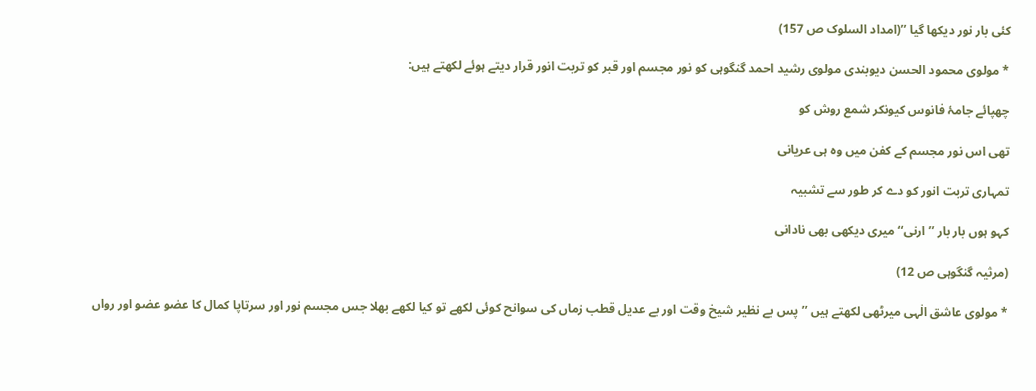کئی بار نور دیکھا گیا ’’(امداد السلوک ص 157)

* مولوی محمود الحسن دیوبندی مولوی رشید احمد گنگوہی کو نور مجسم اور قبر کو تربت انور قرار دیتے ہوئے لکھتے ہیں:

چھپائے جامۂ فانوس کیونکر شمع روش کو

تھی اس نور مجسم کے کفن میں وہ ہی عریانی

تمہاری تربت انور کو دے کر طور سے تشبیہ

کہو ہوں بار بار ’’ارنی‘‘ میری دیکھی بھی نادانی

(مرثیہ گنگوہی ص 12)

* مولوی عاشق الٰہی میرٹھی لکھتے ہیں ’’پس بے نظیر شیخ وقت اور بے عدیل قطب زماں کی سوانح کوئی لکھے تو کیا لکھے بھلا جس مجسم نور اور سرتاپا کمال کا عضو عضو اور رواں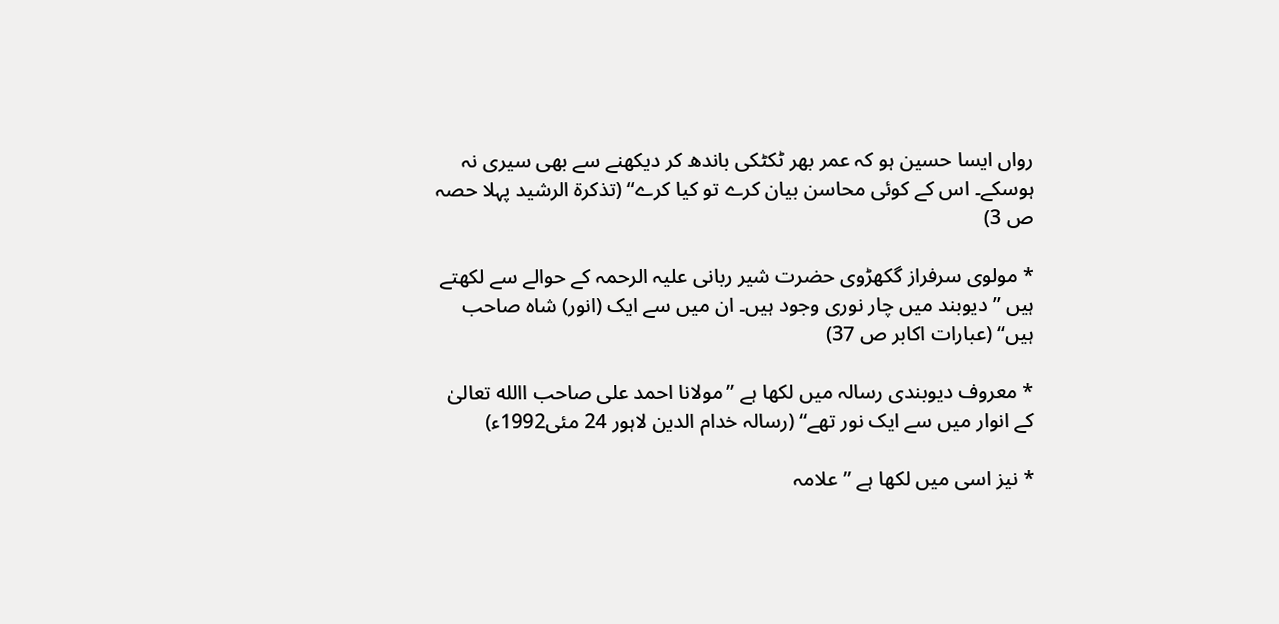رواں ایسا حسین ہو کہ عمر بھر ٹکٹکی باندھ کر دیکھنے سے بھی سیری نہ ہوسکے۔ اس کے کوئی محاسن بیان کرے تو کیا کرے‘‘ (تذکرۃ الرشید پہلا حصہ ص 3)

* مولوی سرفراز گکھڑوی حضرت شیر ربانی علیہ الرحمہ کے حوالے سے لکھتے ہیں ’’دیوبند میں چار نوری وجود ہیں۔ ان میں سے ایک (انور) شاہ صاحب ہیں‘‘ (عبارات اکابر ص 37)

* معروف دیوبندی رسالہ میں لکھا ہے ’’مولانا احمد علی صاحب االله تعالیٰ کے انوار میں سے ایک نور تھے‘‘ (رسالہ خدام الدین لاہور 24 مئی1992ء)

* نیز اسی میں لکھا ہے ’’علامہ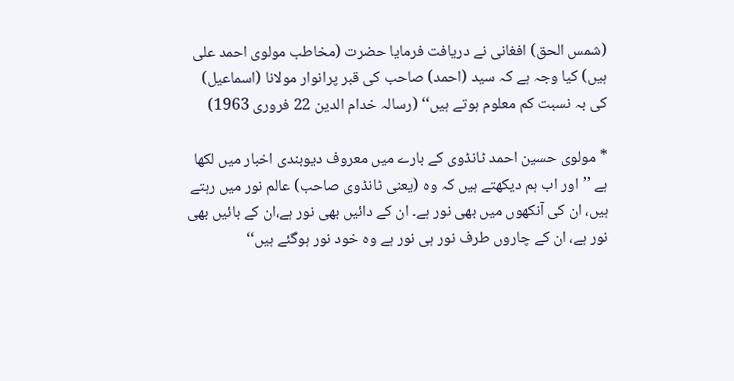(شمس الحق) افغانی نے دریافت فرمایا حضرت (مخاطب مولوی احمد علی ہیں) کیا وجہ ہے کہ سید (احمد) صاحب کی قبر پرانوار مولانا (اسماعیل) کی بہ نسبت کم معلوم ہوتے ہیں‘‘ (رسالہ خدام الدین 22 فروری 1963)

* مولوی حسین احمد ٹانڈوی کے بارے میں معروف دیوبندی اخبار میں لکھا ہے ’’اور اب ہم دیکھتے ہیں کہ وہ (یعنی ٹانڈوی صاحب) عالم نور میں رہتے ہیں، ان کی آنکھوں میں بھی نور ہے۔ ان کے دائیں بھی نور ہے،ان کے بائیں بھی نور ہے، ان کے چاروں طرف نور ہی نور ہے وہ خود نور ہوگئے ہیں‘‘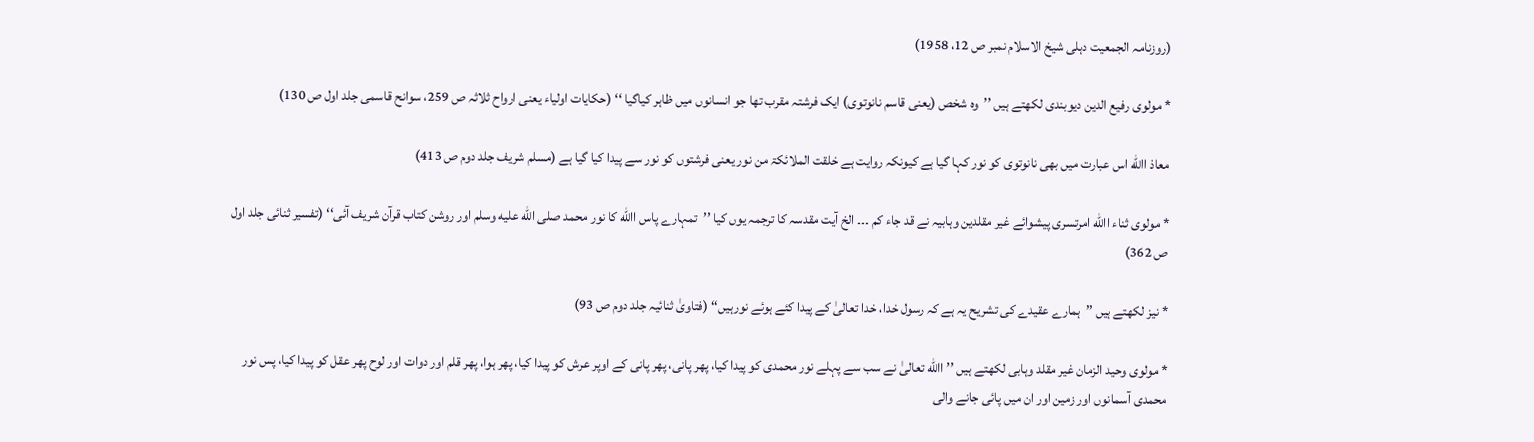(روزنامہ الجمعیت دہلی شیخ الاسلام نمبر ص 12، 1958)

* مولوی رفیع الدین دیوبندی لکھتے ہیں ’’وہ شخص (یعنی قاسم نانوتوی) ایک فرشتہ مقرب تھا جو انسانوں میں ظاہر کیاگیا ‘‘ (حکایات اولیاء یعنی ارواح ثلاثہ ص 259، سوانح قاسمی جلد اول ص 130)

معاذ االله اس عبارت میں بھی نانوتوی کو نور کہا گیا ہے کیونکہ روایت ہے خلقت الملائکۃ من نور یعنی فرشتوں کو نور سے پیدا کیا گیا ہے (مسلم شریف جلد دوم ص 413)

* مولوی ثناء االله امرتسری پیشوائے غیر مقلدین وہابیہ نے قد جاء کم ۔۔۔ الخ آیت مقدسہ کا ترجمہ یوں کیا ’’تمہارے پاس االله کا نور محمد صلى الله عليه وسلم اور روشن کتاب قرآن شریف آئی‘‘ (تفسیر ثنائی جلد اول ص 362)

* نیز لکھتے ہیں ’’ہمارے عقیدے کی تشریح یہ ہے کہ رسول خدا، خدا تعالیٰ کے پیدا کئے ہوئے نورہیں‘‘ (فتاویٰ ثنائیہ جلد دوم ص 93)

* مولوی وحید الزمان غیر مقلد وہابی لکھتے ہیں ’’االله تعالیٰ نے سب سے پہلے نور محمدی کو پیدا کیا، پھر پانی، پھر پانی کے اوپر عرش کو پیدا کیا، پھر ہوا، پھر قلم اور دوات اور لوح پھر عقل کو پیدا کیا، پس نور محمدی آسمانوں اور زمین اور ان میں پائی جانے والی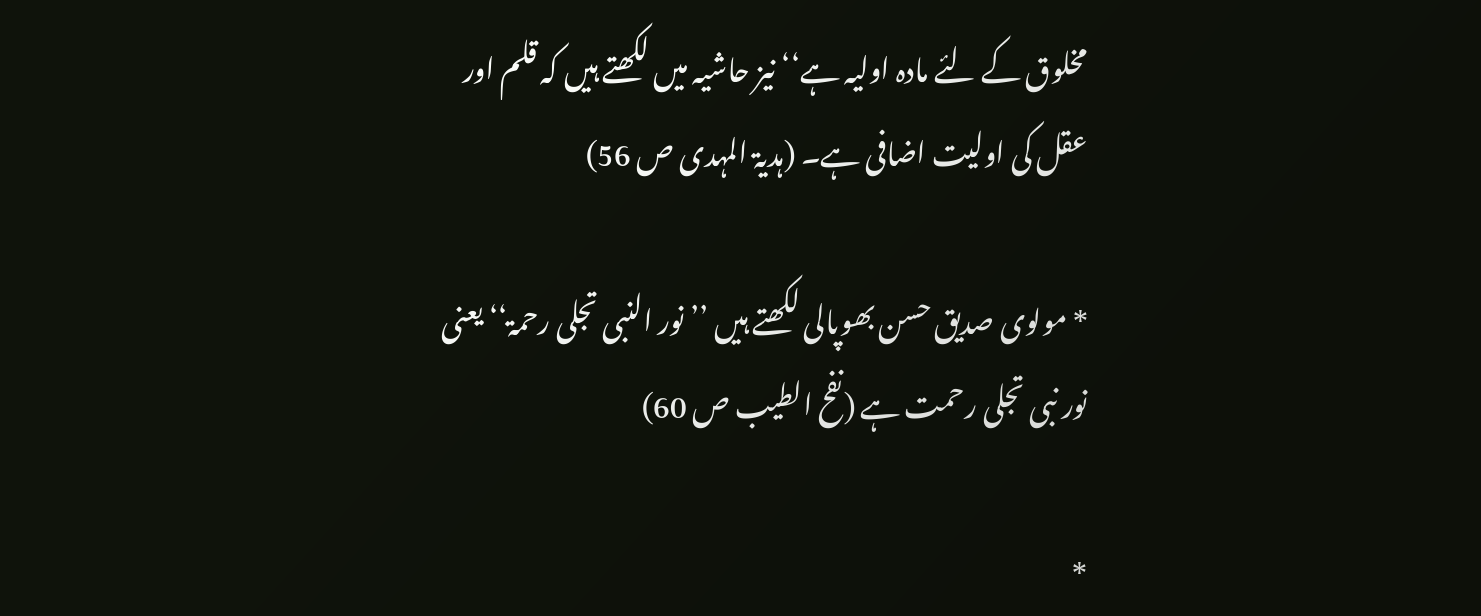مخلوق کے لئے مادہ اولیہ ہے‘‘ نیز حاشیہ میں لکھتے ہیں کہ قلم اور عقل کی اولیت اضافی ہے۔ (ہدیۃ المہدی ص 56)

* مولوی صدیق حسن بھوپالی لکھتے ہیں ’’نور النبی تجلی رحمۃ‘‘ یعنی نور نبی تجلی رحمت ہے (نفح الطیب ص 60)

*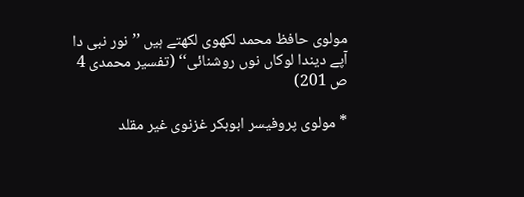مولوی حافظ محمد لکھوی لکھتے ہیں ’’نور نبی دا آپے دیندا لوکاں نوں روشنائی‘‘ (تفسیر محمدی 4 ص 201)

* مولوی پروفیسر ابوبکر غزنوی غیر مقلد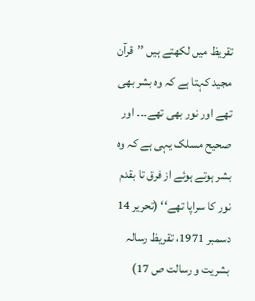تقریظ میں لکھتے ہیں ’’قرآن مجید کہتا ہے کہ وہ بشر بھی تھے اور نور بھی تھے۔۔۔ اور صحیح مسلک یہی ہے کہ وہ بشر ہوتے ہوئے از فرق تا بقدم نور کا سراپا تھے‘‘ (تحریر 14 دسمبر 1971، تقریظ رسالہ بشریت و رسالت ص 17)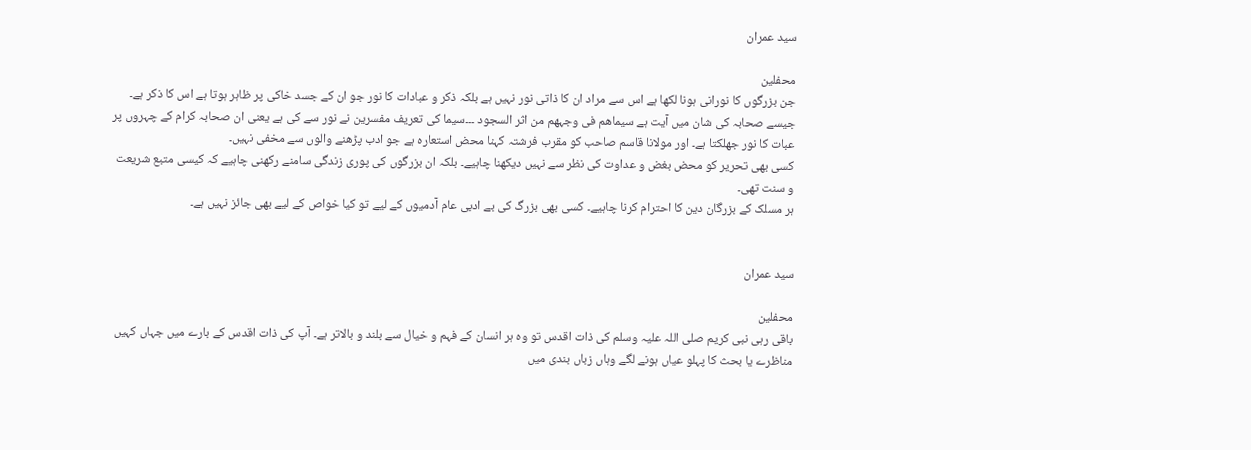سید عمران

محفلین
جن بزرگوں کا نورانی ہونا لکھا ہے اس سے مراد ان کا ذاتی نور نہیں ہے بلکہ ذکر و عبادات کا نور جو ان کے جسد خاکی پر ظاہر ہوتا ہے اس کا ذکر ہے۔ جیسے صحابہ کی شان میں آیت ہے سیماھم فی وجہھم من اثر السجود ۔۔۔سیما کی تعریف مفسرین نے نور سے کی ہے یعنی ان صحابہ کرام کے چہروں پر عبات کا نور جھلکتا ہے۔ اور مولانا قاسم صاحب کو مقرب فرشتہ کہنا محض استعارہ ہے جو ادب پڑھنے والوں سے مخفی نہیں۔
کسی بھی تحریر کو محض بغض و عداوت کی نظر سے نہیں دیکھنا چاہیے۔ بلکہ ان بزرگوں کی پوری زندگی سامنے رکھنی چاہیے کہ کیسی متبع شریعت و سنت تھی۔
ہر مسلک کے بزرگان دین کا احترام کرنا چاہیے۔ کسی بھی بزرگ کی بے ادبی عام آدمیوں کے لیے تو کیا خواص کے لیے بھی جائز نہیں ہے۔


سید عمران

محفلین
باقی رہی نبی کریم صلی اللہ علیہ وسلم کی ذات اقدس تو وہ ہر انسان کے فہم و خیال سے بلند و بالاتر ہے۔ آپ کی ذات اقدس کے بارے میں جہاں کہیں مناظرے یا بحث کا پہلو عیاں ہونے لگے وہاں زباں بندی میں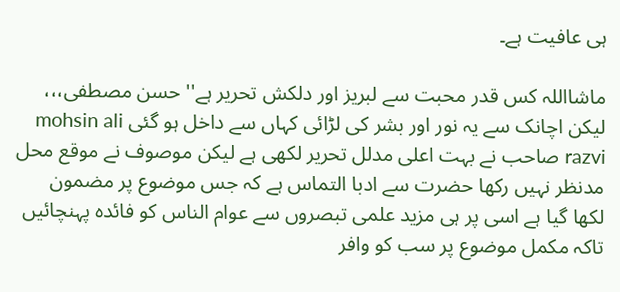ہی عافیت ہے۔

ماشااللہ کس قدر محبت سے لبریز اور دلکش تحریر ہے'' حسن مصطفی،،، لیکن اچانک سے یہ نور اور بشر کی لڑائی کہاں سے داخل ہو گئی mohsin ali razvi صاحب نے بہت اعلی مدلل تحریر لکھی ہے لیکن موصوف نے موقع محل مدنظر نہیں رکھا حضرت سے ادبا التماس ہے کہ جس موضوع پر مضمون لکھا گیا ہے اسی پر ہی مزید علمی تبصروں سے عوام الناس کو فائدہ پہنچائیں تاکہ مکمل موضوع پر سب کو وافر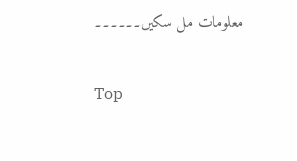معلومات مل سکیں۔۔۔۔۔۔

Top